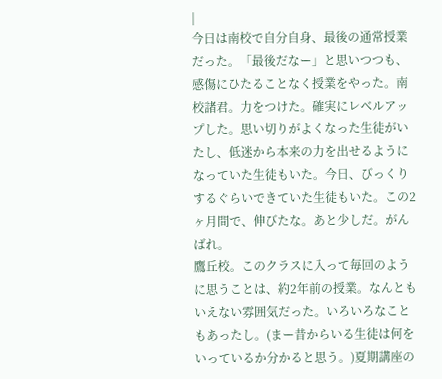|
今日は南校で自分自身、最後の通常授業だった。「最後だなー」と思いつつも、感傷にひたることなく授業をやった。南校諸君。力をつけた。確実にレベルアップした。思い切りがよくなった生徒がいたし、低迷から本来の力を出せるようになっていた生徒もいた。今日、びっくりするぐらいできていた生徒もいた。この2ヶ月間で、伸びたな。あと少しだ。がんばれ。
鷹丘校。このクラスに入って毎回のように思うことは、約2年前の授業。なんともいえない雰囲気だった。いろいろなこともあったし。(まー昔からいる生徒は何をいっているか分かると思う。)夏期講座の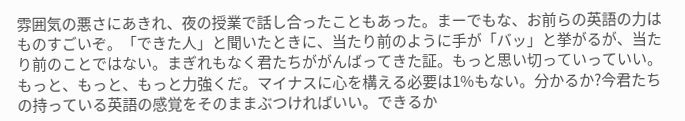雰囲気の悪さにあきれ、夜の授業で話し合ったこともあった。まーでもな、お前らの英語の力はものすごいぞ。「できた人」と聞いたときに、当たり前のように手が「バッ」と挙がるが、当たり前のことではない。まぎれもなく君たちががんばってきた証。もっと思い切っていっていい。もっと、もっと、もっと力強くだ。マイナスに心を構える必要は1%もない。分かるか?今君たちの持っている英語の感覚をそのままぶつければいい。できるか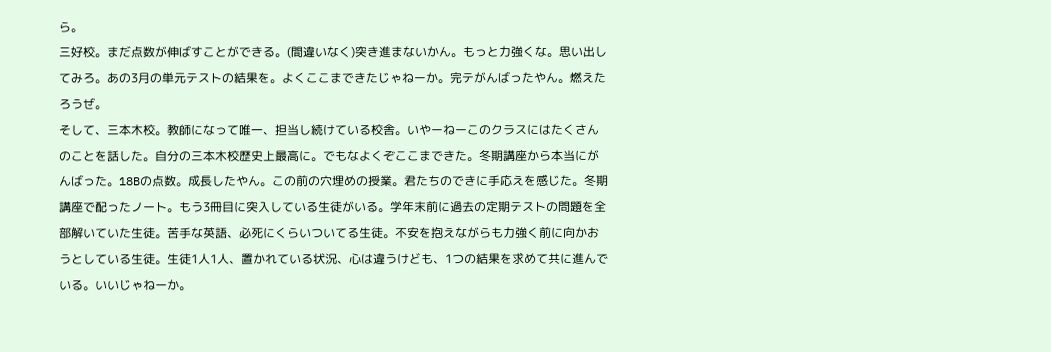ら。
三好校。まだ点数が伸ばすことができる。(間違いなく)突き進まないかん。もっと力強くな。思い出してみろ。あの3月の単元テストの結果を。よくここまできたじゃねーか。完テがんばったやん。燃えたろうぜ。
そして、三本木校。教師になって唯一、担当し続けている校舎。いやーねーこのクラスにはたくさんのことを話した。自分の三本木校歴史上最高に。でもなよくぞここまできた。冬期講座から本当にがんばった。18Bの点数。成長したやん。この前の穴埋めの授業。君たちのできに手応えを感じた。冬期講座で配ったノート。もう3冊目に突入している生徒がいる。学年末前に過去の定期テストの問題を全部解いていた生徒。苦手な英語、必死にくらいついてる生徒。不安を抱えながらも力強く前に向かおうとしている生徒。生徒1人1人、置かれている状況、心は違うけども、1つの結果を求めて共に進んでいる。いいじゃねーか。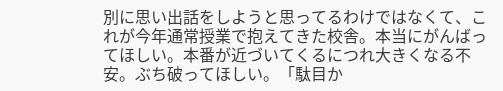別に思い出話をしようと思ってるわけではなくて、これが今年通常授業で抱えてきた校舎。本当にがんばってほしい。本番が近づいてくるにつれ大きくなる不安。ぶち破ってほしい。「駄目か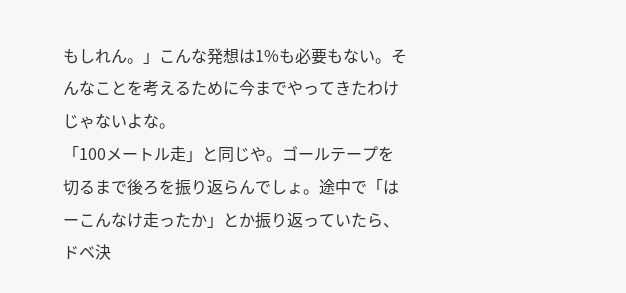もしれん。」こんな発想は1%も必要もない。そんなことを考えるために今までやってきたわけじゃないよな。
「100メートル走」と同じや。ゴールテープを切るまで後ろを振り返らんでしょ。途中で「はーこんなけ走ったか」とか振り返っていたら、ドベ決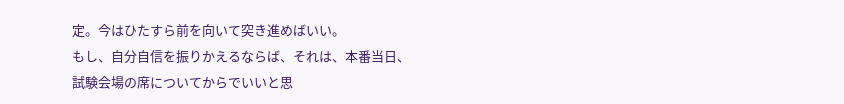定。今はひたすら前を向いて突き進めばいい。
もし、自分自信を振りかえるならば、それは、本番当日、試験会場の席についてからでいいと思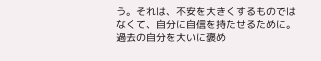う。それは、不安を大きくするものではなくて、自分に自信を持たせるために。過去の自分を大いに褒め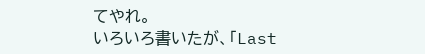てやれ。
いろいろ書いたが、「Last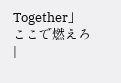Together」
ここで燃えろ
|